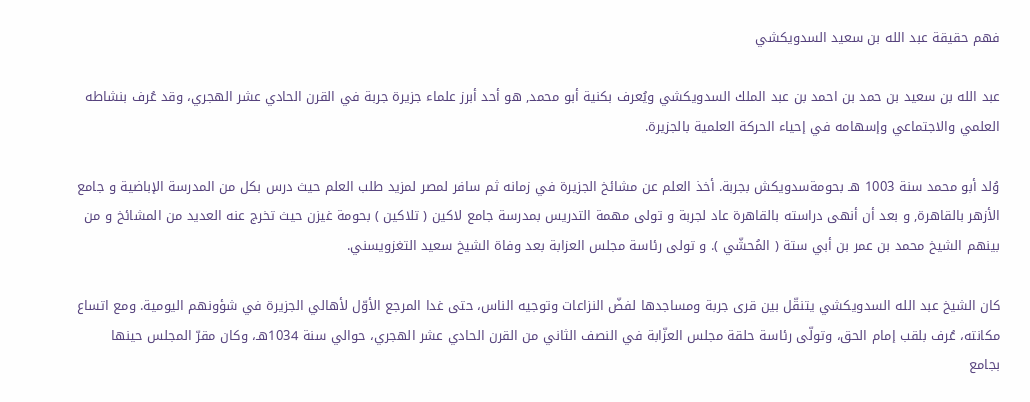فهم حقيقة عبد الله بن سعيد السدويكشي

عبد الله بن سعيد بن حمد بن احمد بن عبد الملك السدويكشي ويُعرف بكنية أبو محمد, هو أحد أبرز علماء جزيرة جربة في القرن الحادي عشر الهجري، وقد عُرف بنشاطه العلمي والاجتماعي وإسهامه في إحياء الحركة العلمية بالجزيرة.

وُلد أبو محمد سنة 1003 هـ بحومةسدويكش بجربة. أخذ العلم عن مشائخ الجزيرة في زمانه ثم سافر لمصر لمزيد طلب العلم حيث درس بكل من المدرسة الإباضية و جامع الأزهر بالقاهرة, و بعد أن أنهى دراسته بالقاهرة عاد لجربة و تولى مهمة التدريس بمدرسة جامع لاكين ( تلاكين ) بحومة غيزن حيث تخرج عنه العديد من المشائخ و من بينهم الشيخ محمد بن عمر بن أبي ستة ( المُحشّي ). و تولى رئاسة مجلس العزابة بعد وفاة الشيخ سعيد التغزويسني.

كان الشيخ عبد الله السدويكشي يتنقّل بين قرى جربة ومساجدها لفضّ النزاعات وتوجيه الناس، حتى غدا المرجع الأوّل لأهالي الجزيرة في شؤونهم اليومية. ومع اتساع مكانته، عُرف بلقب إمام الحق، وتولّى رئاسة حلقة مجلس العزّابة في النصف الثاني من القرن الحادي عشر الهجري، حوالي سنة 1034هـ، وكان مقرّ المجلس حينها بجامع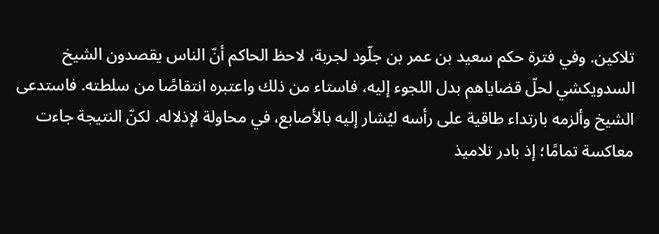تلاكين. وفي فترة حكم سعيد بن عمر بن جلّود لجربة، لاحظ الحاكم أنّ الناس يقصدون الشيخ السدويكشي لحلّ قضاياهم بدل اللجوء إليه، فاستاء من ذلك واعتبره انتقاصًا من سلطته. فاستدعى الشيخ وألزمه بارتداء طاقية على رأسه ليُشار إليه بالأصابع، في محاولة لإذلاله. لكنّ النتيجة جاءت معاكسة تمامًا؛ إذ بادر تلاميذ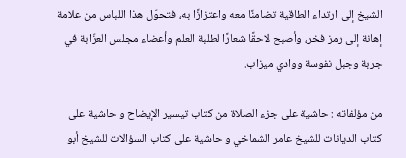الشيخ إلى ارتداء الطاقية تضامنًا معه واعتزازًا به، فتحوّل هذا اللباس من علامة إهانة إلى رمز فخر، وأصبح لاحقًا شعارًا لطلبة العلم وأعضاء مجلس العزّابة في جربة وجبل نفوسة ووادي ميزاب.

من مؤلفاته : حاشية على جزء الصلاة من كتاب تيسير الإيضاح و حاشية على كتاب الديانات للشيخ عامر الشماخي و حاشية على كتاب السؤالات للشيخ أبو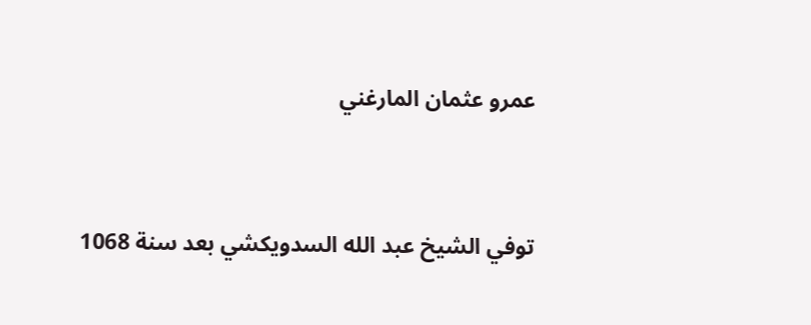عمرو عثمان المارغني



توفي الشيخ عبد الله السدويكشي بعد سنة 1068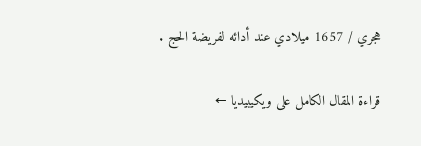هجري / 1657 ميلادي عند أدائه لفريضة الحج .

قراءة المقال الكامل على ويكيبيديا ←